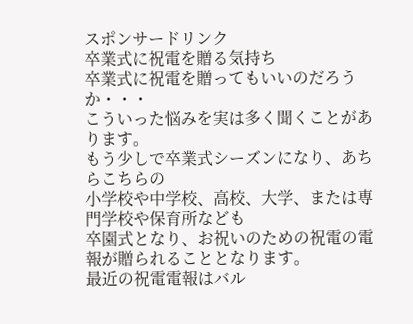スポンサードリンク
卒業式に祝電を贈る気持ち
卒業式に祝電を贈ってもいいのだろうか・・・
こういった悩みを実は多く聞くことがあります。
もう少しで卒業式シーズンになり、あちらこちらの
小学校や中学校、高校、大学、または専門学校や保育所なども
卒園式となり、お祝いのための祝電の電報が贈られることとなります。
最近の祝電電報はバル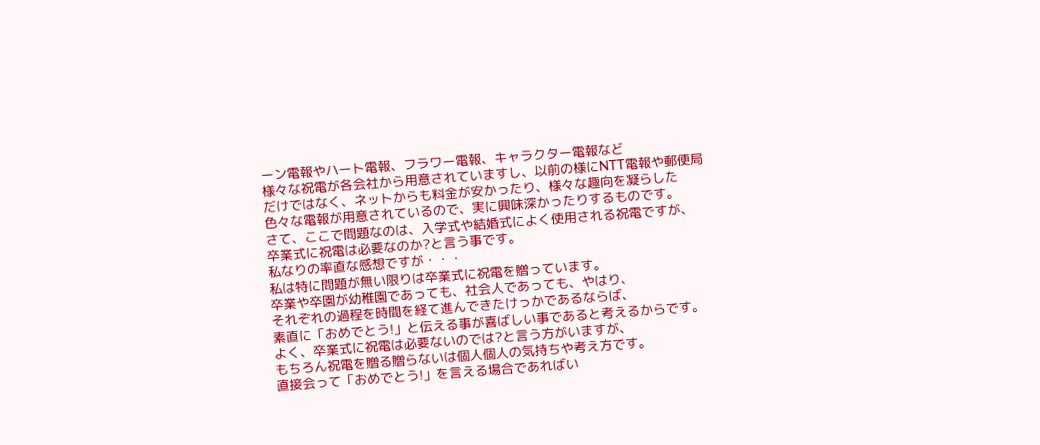ーン電報やハート電報、フラワー電報、キャラクター電報など
様々な祝電が各会社から用意されていますし、以前の様にNTT電報や郵便局
だけではなく、ネットからも料金が安かったり、様々な趣向を凝らした
色々な電報が用意されているので、実に興味深かったりするものです。
さて、ここで問題なのは、入学式や結婚式によく使用される祝電ですが、
卒業式に祝電は必要なのか?と言う事です。
私なりの率直な感想ですが・・・
私は特に問題が無い限りは卒業式に祝電を贈っています。
卒業や卒園が幼稚園であっても、社会人であっても、やはり、
それぞれの過程を時間を経て進んできたけっかであるならば、
素直に「おめでとう!」と伝える事が喜ばしい事であると考えるからです。
よく、卒業式に祝電は必要ないのでは?と言う方がいますが、
もちろん祝電を贈る贈らないは個人個人の気持ちや考え方です。
直接会って「おめでとう!」を言える場合であればい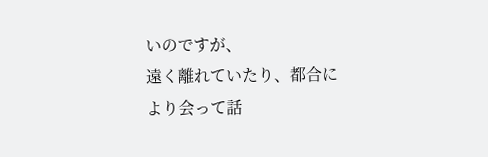いのですが、
遠く離れていたり、都合により会って話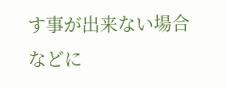す事が出来ない場合などに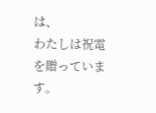は、
わたしは祝電を贈っています。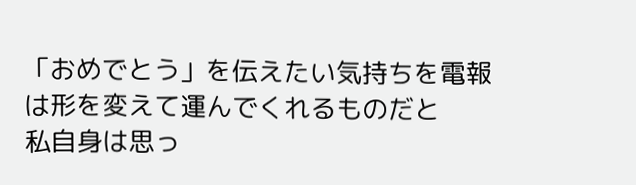「おめでとう」を伝えたい気持ちを電報は形を変えて運んでくれるものだと
私自身は思っ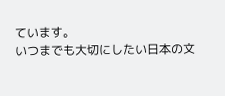ています。
いつまでも大切にしたい日本の文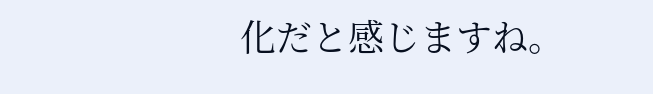化だと感じますね。